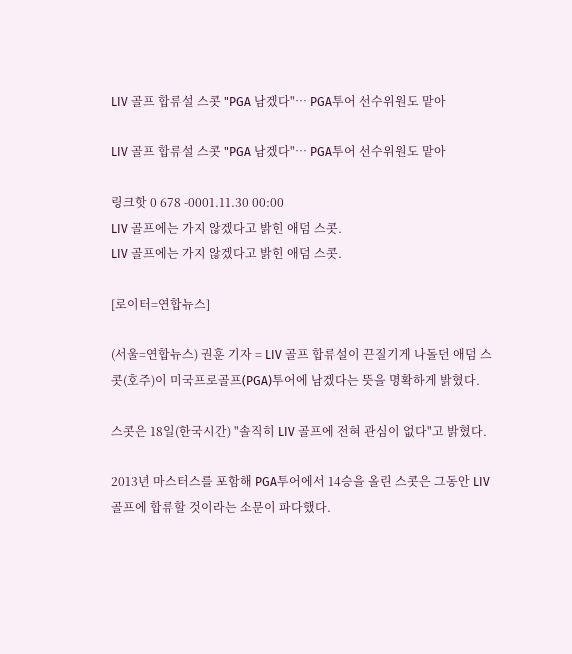LIV 골프 합류설 스콧 "PGA 남겠다"… PGA투어 선수위원도 맡아

LIV 골프 합류설 스콧 "PGA 남겠다"… PGA투어 선수위원도 맡아

링크핫 0 678 -0001.11.30 00:00
LIV 골프에는 가지 않겠다고 밝힌 애덤 스콧.
LIV 골프에는 가지 않겠다고 밝힌 애덤 스콧.

[로이터=연합뉴스]

(서울=연합뉴스) 권훈 기자 = LIV 골프 합류설이 끈질기게 나돌던 애덤 스콧(호주)이 미국프로골프(PGA)투어에 남겠다는 뜻을 명확하게 밝혔다.

스콧은 18일(한국시간) "솔직히 LIV 골프에 전혀 관심이 없다"고 밝혔다.

2013년 마스터스를 포함해 PGA투어에서 14승을 올린 스콧은 그동안 LIV 골프에 합류할 것이라는 소문이 파다했다.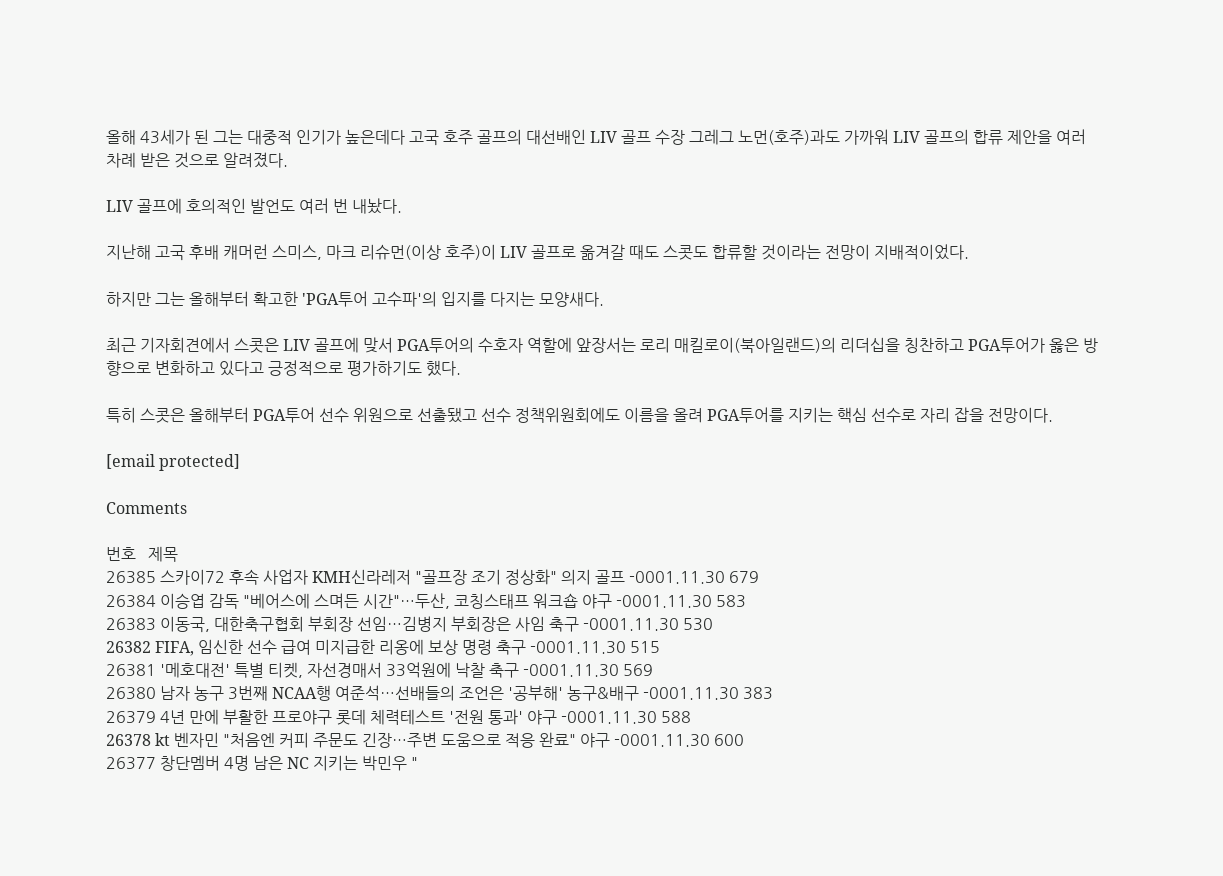올해 43세가 된 그는 대중적 인기가 높은데다 고국 호주 골프의 대선배인 LIV 골프 수장 그레그 노먼(호주)과도 가까워 LIV 골프의 합류 제안을 여러 차례 받은 것으로 알려졌다.

LIV 골프에 호의적인 발언도 여러 번 내놨다.

지난해 고국 후배 캐머런 스미스, 마크 리슈먼(이상 호주)이 LIV 골프로 옮겨갈 때도 스콧도 합류할 것이라는 전망이 지배적이었다.

하지만 그는 올해부터 확고한 'PGA투어 고수파'의 입지를 다지는 모양새다.

최근 기자회견에서 스콧은 LIV 골프에 맞서 PGA투어의 수호자 역할에 앞장서는 로리 매킬로이(북아일랜드)의 리더십을 칭찬하고 PGA투어가 옳은 방향으로 변화하고 있다고 긍정적으로 평가하기도 했다.

특히 스콧은 올해부터 PGA투어 선수 위원으로 선출됐고 선수 정책위원회에도 이름을 올려 PGA투어를 지키는 핵심 선수로 자리 잡을 전망이다.

[email protected]

Comments

번호   제목
26385 스카이72 후속 사업자 KMH신라레저 "골프장 조기 정상화" 의지 골프 -0001.11.30 679
26384 이승엽 감독 "베어스에 스며든 시간"…두산, 코칭스태프 워크숍 야구 -0001.11.30 583
26383 이동국, 대한축구협회 부회장 선임…김병지 부회장은 사임 축구 -0001.11.30 530
26382 FIFA, 임신한 선수 급여 미지급한 리옹에 보상 명령 축구 -0001.11.30 515
26381 '메호대전' 특별 티켓, 자선경매서 33억원에 낙찰 축구 -0001.11.30 569
26380 남자 농구 3번째 NCAA행 여준석…선배들의 조언은 '공부해' 농구&배구 -0001.11.30 383
26379 4년 만에 부활한 프로야구 롯데 체력테스트 '전원 통과' 야구 -0001.11.30 588
26378 kt 벤자민 "처음엔 커피 주문도 긴장…주변 도움으로 적응 완료" 야구 -0001.11.30 600
26377 창단멤버 4명 남은 NC 지키는 박민우 "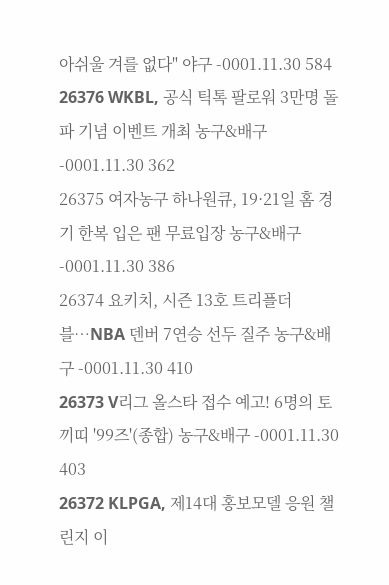아쉬울 겨를 없다" 야구 -0001.11.30 584
26376 WKBL, 공식 틱톡 팔로워 3만명 돌파 기념 이벤트 개최 농구&배구 -0001.11.30 362
26375 여자농구 하나원큐, 19·21일 홈 경기 한복 입은 팬 무료입장 농구&배구 -0001.11.30 386
26374 요키치, 시즌 13호 트리플더블…NBA 덴버 7연승 선두 질주 농구&배구 -0001.11.30 410
26373 V리그 올스타 접수 예고! 6명의 토끼띠 '99즈'(종합) 농구&배구 -0001.11.30 403
26372 KLPGA, 제14대 홍보모델 응원 챌린지 이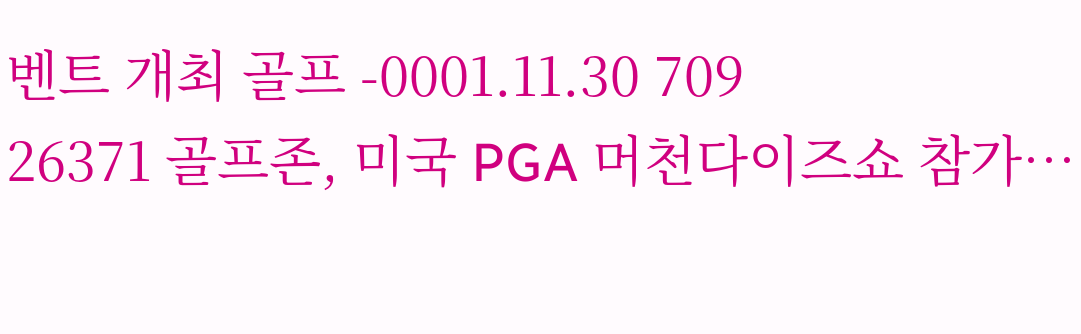벤트 개최 골프 -0001.11.30 709
26371 골프존, 미국 PGA 머천다이즈쇼 참가…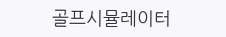골프시뮬레이터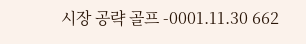시장 공략 골프 -0001.11.30 662